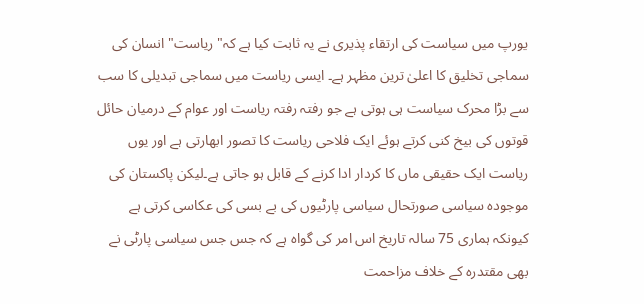یورپ میں سیاست کی ارتقاء پذیری نے یہ ثابت کیا ہے کہ" ریاست" انسان کی سماجی تخلیق کا اعلیٰ ترین مظہر ہے۔ ایسی ریاست میں سماجی تبدیلی کا سب سے بڑا محرک سیاست ہی ہوتی ہے جو رفتہ رفتہ ریاست اور عوام کے درمیان حائل قوتوں کی بیخ کنی کرتے ہوئے ایک فلاحی ریاست کا تصور ابھارتی ہے اور یوں ریاست ایک حقیقی ماں کا کردار ادا کرنے کے قابل ہو جاتی ہے۔لیکن پاکستان کی موجودہ سیاسی صورتحال سیاسی پارٹیوں کی بے بسی کی عکاسی کرتی ہے کیونکہ ہماری 75 سالہ تاریخ اس امر کی گواہ ہے کہ جس جس سیاسی پارٹی نے بھی مقتدرہ کے خلاف مزاحمت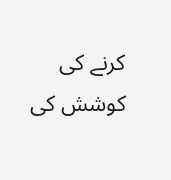کرنے کی کوشش کی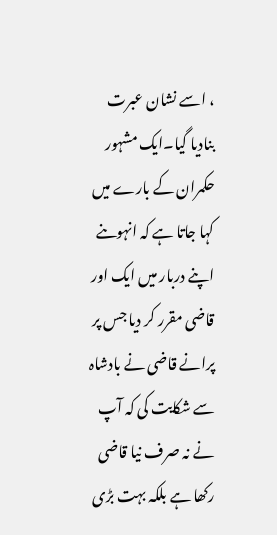، اسے نشان عبرت بنادیا گیا۔ایک مشہور حکمران کے بارے میں کہا جاتا ہے کہ انہوںنے اپنے دربار میں ایک اور قاضی مقرر کر دیا جس پر پرانے قاضی نے بادشاہ سے شکایت کی کہ آپ نے نہ صرف نیا قاضی رکھا ہے بلکہ بہت بڑی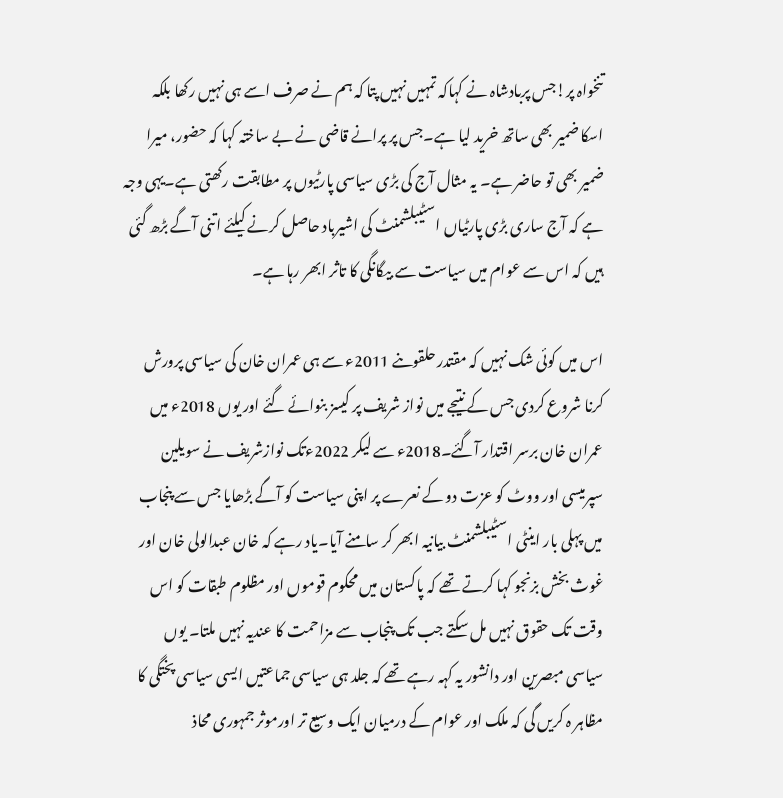تنخواہ پر!جس پربادشاہ نے کہاکہ تمہیں نہیں پتا کہ ہم نے صرف اسے ہی نہیں رکھا بلکہ اسکا ضمیر بھی ساتھ خرید لیا ہے۔جس پر پرانے قاضی نے بے ساختہ کہا کہ حضور، میرا ضمیر بھی تو حاضر ہے۔ یہ مثال آج کی بڑی سیاسی پارٹیوں پر مطابقت رکھتی ہے۔یہی وجہ ہے کہ آج ساری بڑی پارٹیاں اسٹیبلشمنٹ کی اشیرباد حاصل کرنے کیلئے اتنی آگے بڑھ گئی ہیں کہ اس سے عوام میں سیاست سے بیگانگی کا تاثر ابھر رہا ہے۔

اس میں کوئی شک نہیں کہ مقتدر حلقوںنے 2011ء سے ہی عمران خان کی سیاسی پرورش کرنا شروع کردی جس کے نتیجے میں نواز شریف پر کیسز بنوائے گئے اور یوں 2018ء میں عمران خان برسر اقتدار آگئے۔2018ء سے لیکر 2022ءتک نوازشریف نے سویلین سپرمیسی اور ووٹ کو عزت دو کے نعرے پر اپنی سیاست کو آگے بڑھایا جس سے پنجاب میں پہلی بار اینٹی اسٹیبلشمنٹ بیانیہ ابھر کر سامنے آیا۔یاد رہے کہ خان عبدالولی خان اور غوث بخش بزنجو کہا کرتے تھے کہ پاکستان میں محکوم قوموں اور مظلوم طبقات کو اس وقت تک حقوق نہیں مل سکتے جب تک پنجاب سے مزاحمت کا عندیہ نہیں ملتا۔ یوں سیاسی مبصرین اور دانشور یہ کہہ رہے تھے کہ جلد ہی سیاسی جماعتیں ایسی سیاسی پختگی کا مظاہر ہ کریں گی کہ ملک اور عوام کے درمیان ایک وسیع تر اورموثر جمہوری محاذ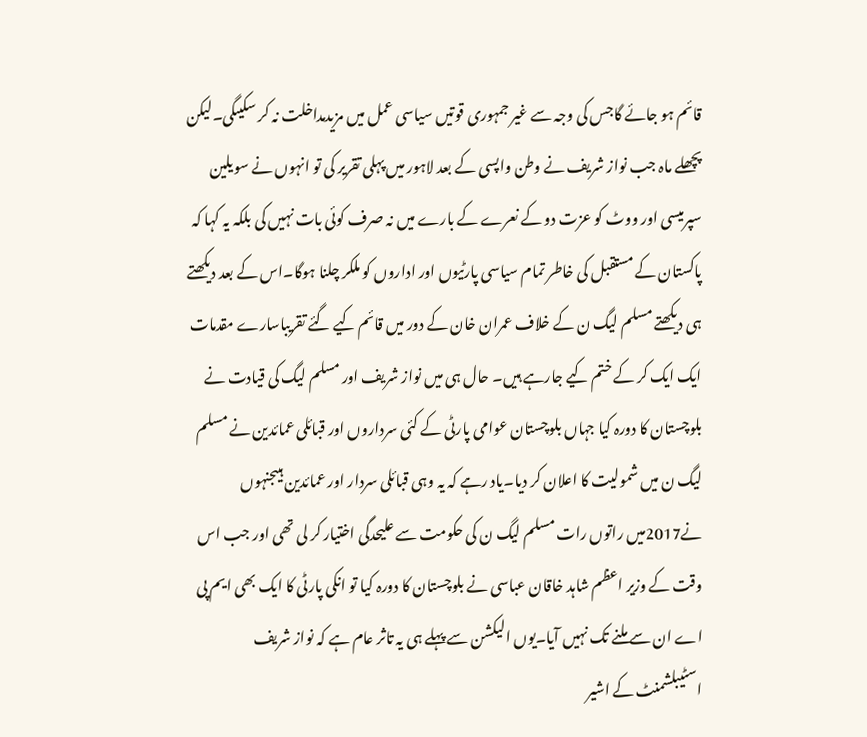قائم ہو جائے گاجس کی وجہ سے غیر جمہوری قوتیں سیاسی عمل میں مزیدمداخلت نہ کر سکیںگی۔لیکن پچھلے ماہ جب نواز شریف نے وطن واپسی کے بعد لاہور میں پہلی تقریر کی تو انہوں نے سویلین سپرمیسی اور ووٹ کو عزت دو کے نعرے کے بارے میں نہ صرف کوئی بات نہیں کی بلکہ یہ کہا کہ پاکستان کے مستقبل کی خاطر تمام سیاسی پارٹیوں اور اداروں کو ملکر چلنا ہوگا۔اس کے بعد دیکھتے ہی دیکھتے مسلم لیگ ن کے خلاف عمران خان کے دور میں قائم کیے گئے تقریباسارے مقدمات ایک ایک کر کے ختم کیے جارہے ہیں۔ حال ہی میں نواز شریف اور مسلم لیگ کی قیادت نے بلوچستان کا دورہ کیا جہاں بلوچستان عوامی پارٹی کے کئی سرداروں اور قبائلی عمائدین نے مسلم لیگ ن میں شمولیت کا اعلان کر دیا۔یاد رہے کہ یہ وہی قبائلی سردار اور عمائدین ہیںجنہوں نے2017میں راتوں رات مسلم لیگ ن کی حکومت سے علیحدگی اختیار کر لی تھی اور جب اس وقت کے وزیر اعظم شاہد خاقان عباسی نے بلوچستان کا دورہ کیا تو انکی پارٹی کا ایک بھی ایم پی اے ان سے ملنے تک نہیں آیا۔یوں الیکشن سے پہلے ہی یہ تاثر عام ہے کہ نواز شریف اسٹیبلشمنٹ کے اشیر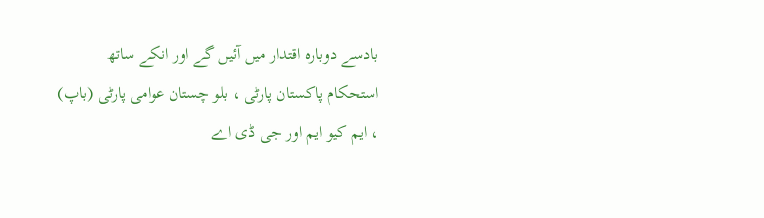بادسے دوبارہ اقتدار میں آئیں گے اور انکے ساتھ استحکام پاکستان پارٹی ، بلو چستان عوامی پارٹی (باپ) ، ایم کیو ایم اور جی ڈی اے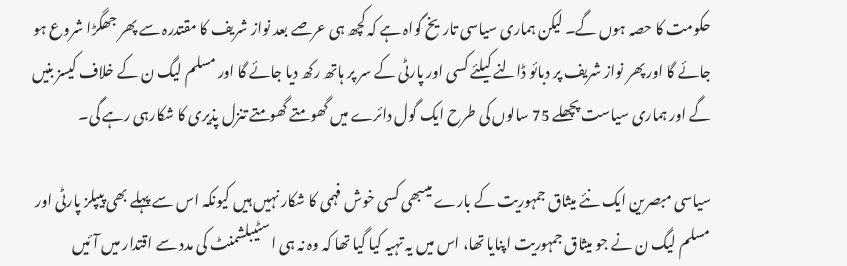حکومت کا حصہ ہوں گے۔ لیکن ہماری سیاسی تاریخ گواہ ہے کہ کچھ ہی عرصے بعد نواز شریف کا مقتدرہ سے پھر جھگڑا شروع ہو جائے گا اور پھر نواز شریف پر دبائو ڈالنے کیلئے کسی اور پارٹی کے سر پر ہاتھ رکھ دیا جائے گا اور مسلم لیگ ن کے خلاف کیسز بنیں گے اور ہماری سیاست پچھلے 75 سالوں کی طرح ایک گول دائرے میں گھومتے گھومتے تنزل پذیری کا شکارہی رہے گی۔

سیاسی مبصرین ایک نئے میثاق جمہوریت کے بارے میںبھی کسی خوش فہمی کا شکار نہیں ہیں کیونکہ اس سے پہلے بھی پیپلز پارٹی اور مسلم لیگ ن نے جو میثاق جمہوریت اپنایا تھا، اس میں یہ تہیہ کیا گیا تھا کہ وہ نہ ہی اسٹیبلشمنٹ کی مدد سے اقتدار میں آئیں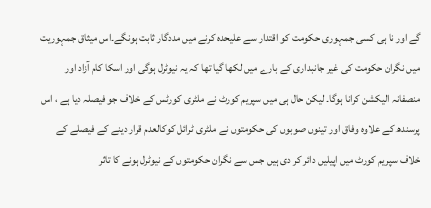گے اور نا ہی کسی جمہوری حکومت کو اقتدار سے علیحدہ کرنے میں مددگار ثابت ہونگے۔اس میثاق جمہوریت میں نگران حکومت کی غیر جانبداری کے بارے میں لکھا گیا تھا کہ یہ نیوٹرل ہوگی اور اسکا کام آزاد اور منصفانہ الیکشن کرانا ہوگا۔ لیکن حال ہی میں سپریم کورٹ نے ملٹری کورٹس کے خلاف جو فیصلہ دیا ہے ، اس پرسندھ کے علاوہ وفاق اور تینوں صوبوں کی حکومتوں نے ملٹری ٹرائل کوکالعدم قرار دینے کے فیصلے کے خلاف سپریم کورٹ میں اپیلیں دائر کر دی ہیں جس سے نگران حکومتوں کے نیوٹرل ہونے کا تاثر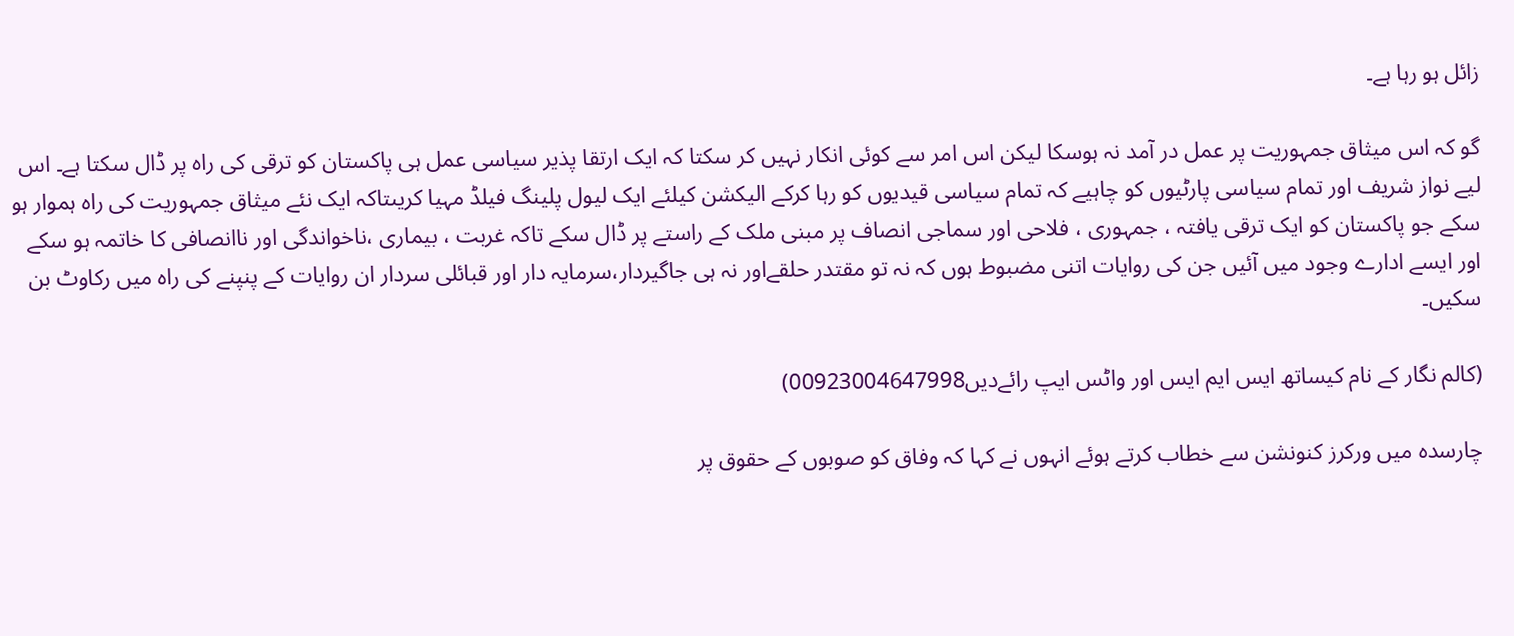زائل ہو رہا ہے۔

گو کہ اس میثاق جمہوریت پر عمل در آمد نہ ہوسکا لیکن اس امر سے کوئی انکار نہیں کر سکتا کہ ایک ارتقا پذیر سیاسی عمل ہی پاکستان کو ترقی کی راہ پر ڈال سکتا ہے۔ اس لیے نواز شریف اور تمام سیاسی پارٹیوں کو چاہیے کہ تمام سیاسی قیدیوں کو رہا کرکے الیکشن کیلئے ایک لیول پلینگ فیلڈ مہیا کریںتاکہ ایک نئے میثاق جمہوریت کی راہ ہموار ہو سکے جو پاکستان کو ایک ترقی یافتہ ، جمہوری ، فلاحی اور سماجی انصاف پر مبنی ملک کے راستے پر ڈال سکے تاکہ غربت ، بیماری ،ناخواندگی اور ناانصافی کا خاتمہ ہو سکے اور ایسے ادارے وجود میں آئیں جن کی روایات اتنی مضبوط ہوں کہ نہ تو مقتدر حلقےاور نہ ہی جاگیردار،سرمایہ دار اور قبائلی سردار ان روایات کے پنپنے کی راہ میں رکاوٹ بن سکیں۔

(کالم نگار کے نام کیساتھ ایس ایم ایس اور واٹس ایپ رائےدیں00923004647998)

چارسدہ میں ورکرز کنونشن سے خطاب کرتے ہوئے انہوں نے کہا کہ وفاق کو صوبوں کے حقوق پر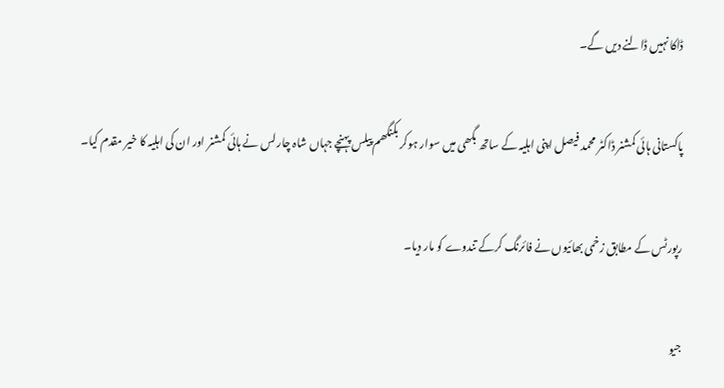ڈاکا نہیں ڈالنے دیں گے۔

پاکستانی ہائی کمشنر ڈاکٹر محمد فیصل اپنی اہلیہ کے ساتھ بگھی میں سوار ہوکر بکنگھم پیلس پہنچے جہاں شاہ چارلس نے ہائی کمشنر اور ان کی اہلیہ کا خیر مقدم کیا۔

رپورٹس کے مطابق زخمی بھائیوں نے فائرنگ کرکے تندوے کو مار دیا۔

جیو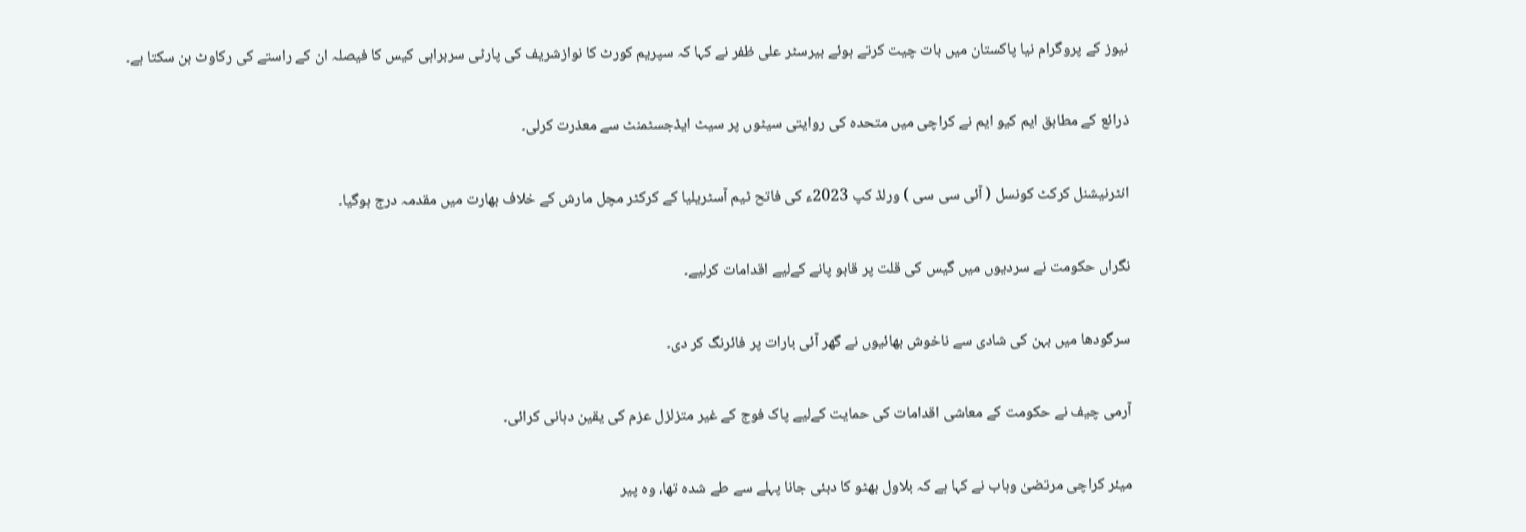نیوز کے پروگرام نیا پاکستان میں بات چیت کرتے ہوئے بیرسٹر علی ظفر نے کہا کہ سپریم کورٹ کا نوازشریف کی پارٹی سربراہی کیس کا فیصلہ ان کے راستے کی رکاوٹ بن سکتا ہے۔

ذرائع کے مطابق ایم کیو ایم نے کراچی میں متحدہ کی روایتی سیٹوں پر سیٹ ایڈجسٹمنٹ سے معذرت کرلی۔

انٹرنیشنل کرکٹ کونسل ( آئی سی سی ) ورلڈ کپ 2023ء کی فاتح ٹیم آسٹریلیا کے کرکٹر مچل مارش کے خلاف بھارت میں مقدمہ درج ہوگیا۔

نگراں حکومت نے سردیوں میں گیس کی قلت پر قابو پانے کےلیے اقدامات کرلیے۔

سرگودھا میں بہن کی شادی سے ناخوش بھائیوں نے گھر آئی بارات پر فائرنگ کر دی۔

آرمی چیف نے حکومت کے معاشی اقدامات کی حمایت کےلیے پاک فوج کے غیر متزلزل عزم کی یقین دہانی کرائی۔

میئر کراچی مرتضیٰ وہاب نے کہا ہے کہ بلاول بھٹو کا دبئی جانا پہلے سے طے شدہ تھا، وہ پیر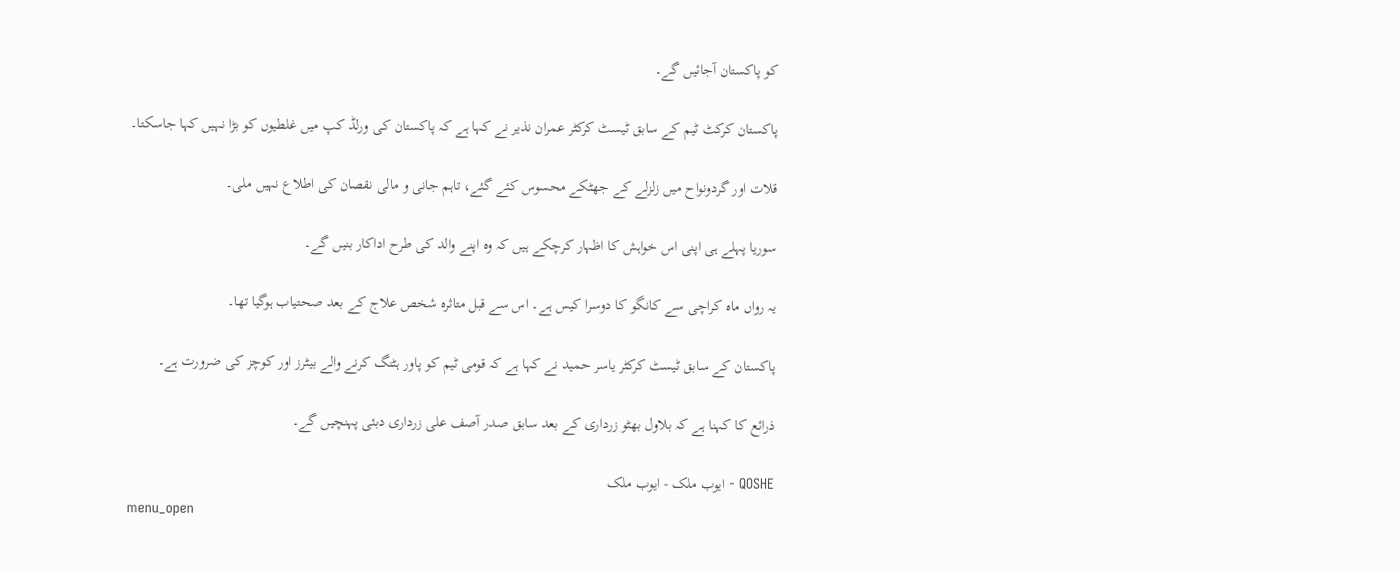کو پاکستان آجائیں گے۔

پاکستان کرکٹ ٹیم کے سابق ٹیسٹ کرکٹر عمران نذیر نے کہا ہے کہ پاکستان کی ورلڈ کپ میں غلطیوں کو بڑا نہیں کہا جاسکتا۔

قلات اور گردونواح میں زلزلے کے جھٹکے محسوس کئے گئے، تاہم جانی و مالی نقصان کی اطلاع نہیں ملی۔

سوریا پہلے ہی اپنی اس خواہش کا اظہار کرچکے ہیں کہ وہ اپنے والد کی طرح اداکار بنیں گے۔

یہ رواں ماہ کراچی سے کانگو کا دوسرا کیس ہے۔ اس سے قبل متاثرہ شخص علاج کے بعد صحتیاب ہوگیا تھا۔

پاکستان کے سابق ٹیسٹ کرکٹر یاسر حمید نے کہا ہے کہ قومی ٹیم کو پاور ہٹنگ کرنے والے بیٹرز اور کوچز کی ضرورت ہے۔

ذرائع کا کہنا ہے کہ بلاول بھٹو زرداری کے بعد سابق صدر آصف علی زرداری دبئی پہنچیں گے۔

QOSHE - ایوب ملک - ایوب ملک
menu_open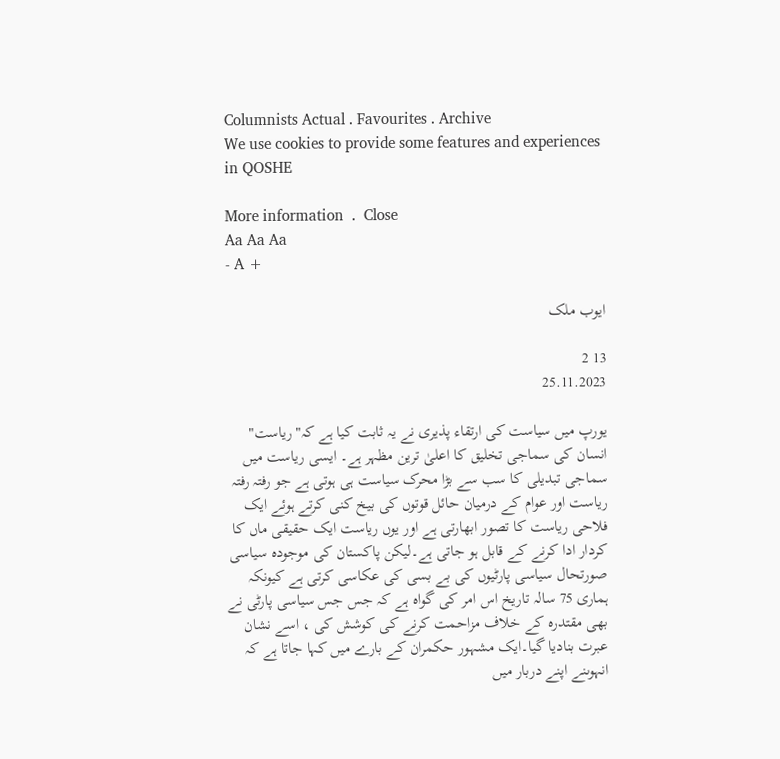Columnists Actual . Favourites . Archive
We use cookies to provide some features and experiences in QOSHE

More information  .  Close
Aa Aa Aa
- A +

ایوب ملک

13 2
25.11.2023

یورپ میں سیاست کی ارتقاء پذیری نے یہ ثابت کیا ہے کہ" ریاست" انسان کی سماجی تخلیق کا اعلیٰ ترین مظہر ہے۔ ایسی ریاست میں سماجی تبدیلی کا سب سے بڑا محرک سیاست ہی ہوتی ہے جو رفتہ رفتہ ریاست اور عوام کے درمیان حائل قوتوں کی بیخ کنی کرتے ہوئے ایک فلاحی ریاست کا تصور ابھارتی ہے اور یوں ریاست ایک حقیقی ماں کا کردار ادا کرنے کے قابل ہو جاتی ہے۔لیکن پاکستان کی موجودہ سیاسی صورتحال سیاسی پارٹیوں کی بے بسی کی عکاسی کرتی ہے کیونکہ ہماری 75 سالہ تاریخ اس امر کی گواہ ہے کہ جس جس سیاسی پارٹی نے بھی مقتدرہ کے خلاف مزاحمت کرنے کی کوشش کی ، اسے نشان عبرت بنادیا گیا۔ایک مشہور حکمران کے بارے میں کہا جاتا ہے کہ انہوںنے اپنے دربار میں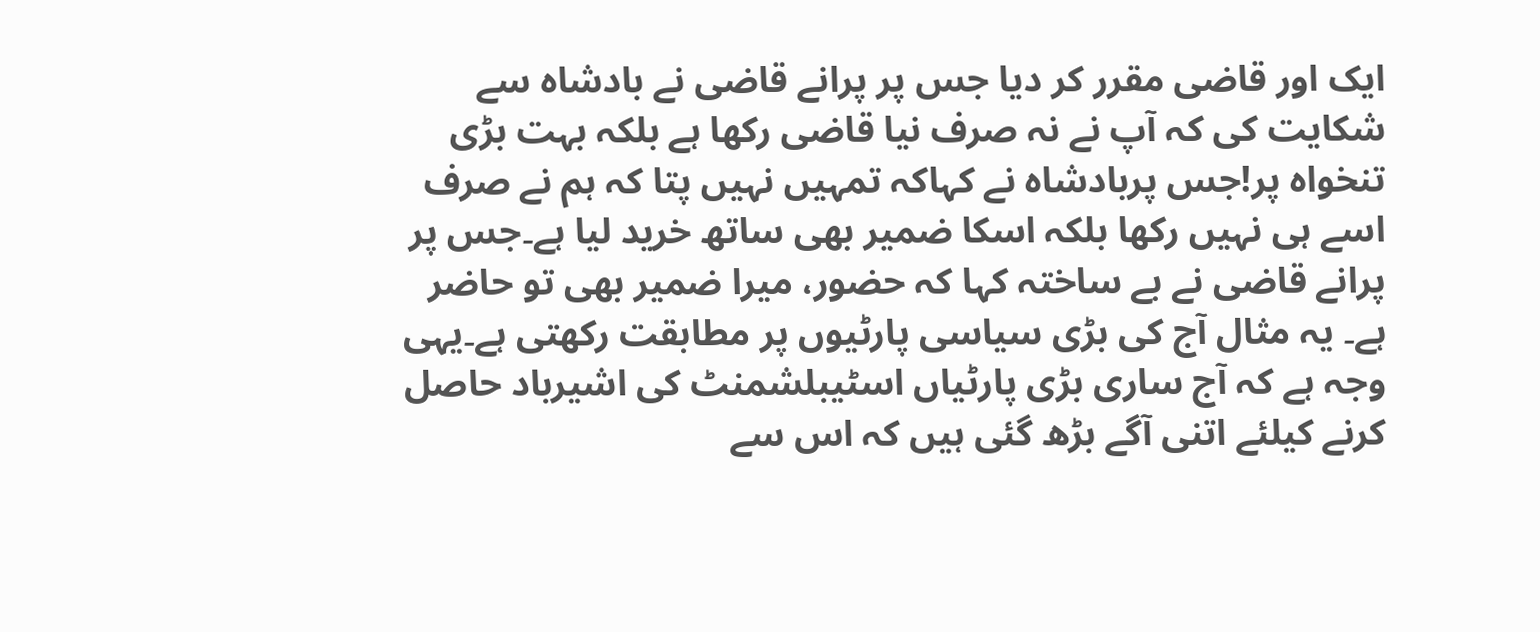ایک اور قاضی مقرر کر دیا جس پر پرانے قاضی نے بادشاہ سے شکایت کی کہ آپ نے نہ صرف نیا قاضی رکھا ہے بلکہ بہت بڑی تنخواہ پر!جس پربادشاہ نے کہاکہ تمہیں نہیں پتا کہ ہم نے صرف اسے ہی نہیں رکھا بلکہ اسکا ضمیر بھی ساتھ خرید لیا ہے۔جس پر پرانے قاضی نے بے ساختہ کہا کہ حضور، میرا ضمیر بھی تو حاضر ہے۔ یہ مثال آج کی بڑی سیاسی پارٹیوں پر مطابقت رکھتی ہے۔یہی وجہ ہے کہ آج ساری بڑی پارٹیاں اسٹیبلشمنٹ کی اشیرباد حاصل کرنے کیلئے اتنی آگے بڑھ گئی ہیں کہ اس سے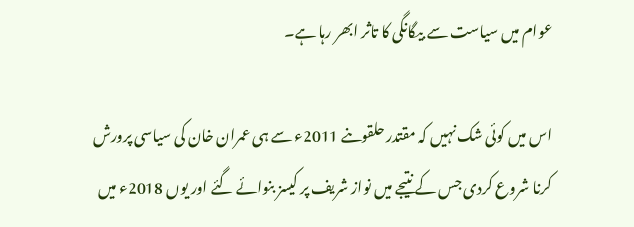عوام میں سیاست سے بیگانگی کا تاثر ابھر رہا ہے۔

اس میں کوئی شک نہیں کہ مقتدر حلقوںنے 2011ء سے ہی عمران خان کی سیاسی پرورش کرنا شروع کردی جس کے نتیجے میں نواز شریف پر کیسز بنوائے گئے اور یوں 2018ء میں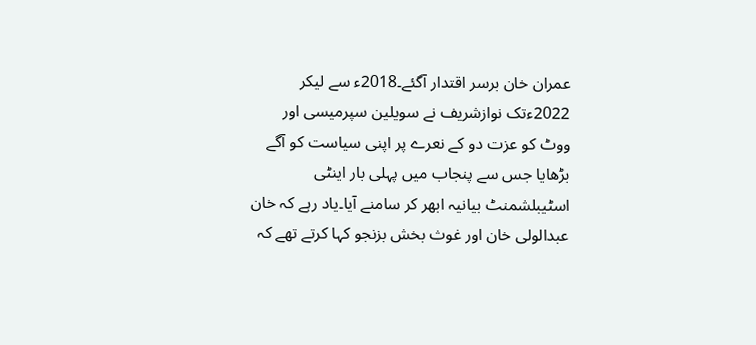عمران خان برسر اقتدار آگئے۔2018ء سے لیکر 2022ءتک نوازشریف نے سویلین سپرمیسی اور ووٹ کو عزت دو کے نعرے پر اپنی سیاست کو آگے بڑھایا جس سے پنجاب میں پہلی بار اینٹی اسٹیبلشمنٹ بیانیہ ابھر کر سامنے آیا۔یاد رہے کہ خان عبدالولی خان اور غوث بخش بزنجو کہا کرتے تھے کہ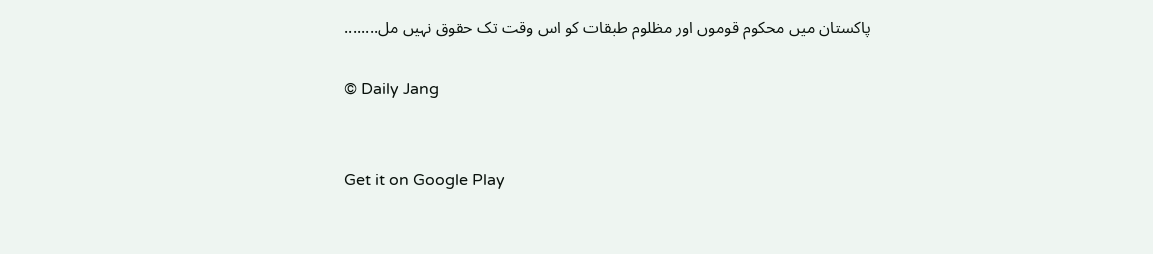پاکستان میں محکوم قوموں اور مظلوم طبقات کو اس وقت تک حقوق نہیں مل........

© Daily Jang


Get it on Google Play